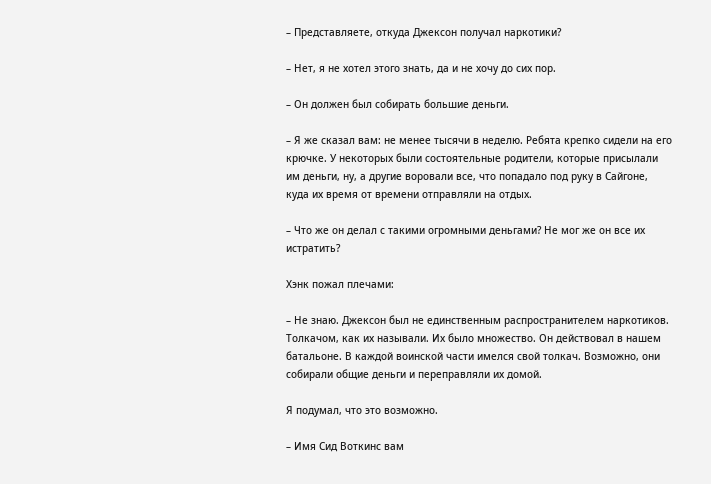– Представляете, откуда Джексон получал наркотики?

– Нет, я не хотел этого знать, да и не хочу до сих пор.

– Он должен был собирать большие деньги.

– Я же сказал вам: не менее тысячи в неделю. Ребята крепко сидели на его крючке. У некоторых были состоятельные родители, которые присылали им деньги, ну, а другие воровали все, что попадало под руку в Сайгоне, куда их время от времени отправляли на отдых.

– Что же он делал с такими огромными деньгами? Не мог же он все их истратить?

Хэнк пожал плечами:

– Не знаю. Джексон был не единственным распространителем наркотиков. Толкачом, как их называли. Их было множество. Он действовал в нашем батальоне. В каждой воинской части имелся свой толкач. Возможно, они собирали общие деньги и переправляли их домой.

Я подумал, что это возможно.

– Имя Сид Воткинс вам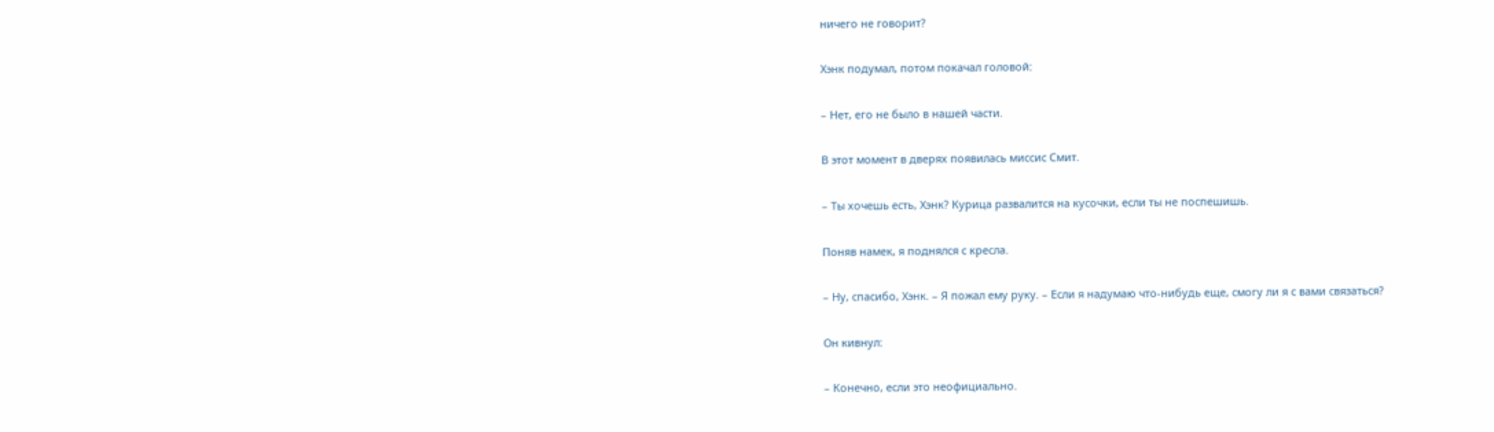ничего не говорит?

Хэнк подумал, потом покачал головой:

– Нет, его не было в нашей части.

В этот момент в дверях появилась миссис Смит.

– Ты хочешь есть, Хэнк? Курица развалится на кусочки, если ты не поспешишь.

Поняв намек, я поднялся с кресла.

– Ну, спасибо, Хэнк. – Я пожал ему руку. – Если я надумаю что-нибудь еще, смогу ли я с вами связаться?

Он кивнул:

– Конечно, если это неофициально.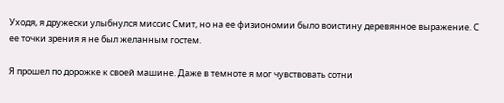Уходя, я дружески улыбнулся миссис Смит, но на ее физиономии было воистину деревянное выражение. С ее точки зрения я не был желанным гостем.

Я прошел по дорожке к своей машине. Даже в темноте я мог чувствовать сотни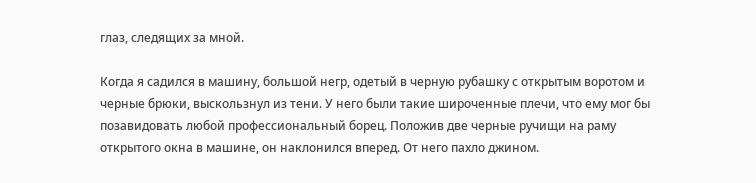глаз, следящих за мной.

Когда я садился в машину, большой негр, одетый в черную рубашку с открытым воротом и черные брюки, выскользнул из тени. У него были такие широченные плечи, что ему мог бы позавидовать любой профессиональный борец. Положив две черные ручищи на раму открытого окна в машине, он наклонился вперед. От него пахло джином.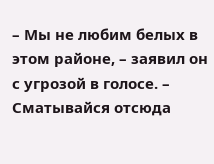– Мы не любим белых в этом районе, – заявил он с угрозой в голосе. – Сматывайся отсюда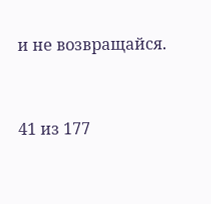и не возвращайся.



41 из 177